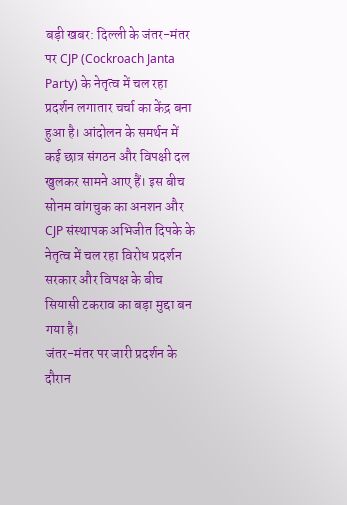बड़ी खबर: दिल्ली के जंतर-मंतर पर CJP (Cockroach Janta Party) के नेतृत्व में चल रहा प्रदर्शन लगातार चर्चा का केंद्र बना हुआ है। आंदोलन के समर्थन में कई छात्र संगठन और विपक्षी दल खुलकर सामने आए हैं। इस बीच सोनम वांगचुक का अनशन और CJP संस्थापक अभिजीत दिपके के नेतृत्व में चल रहा विरोध प्रदर्शन सरकार और विपक्ष के बीच सियासी टकराव का बड़ा मुद्दा बन गया है।
जंतर-मंतर पर जारी प्रदर्शन के दौरान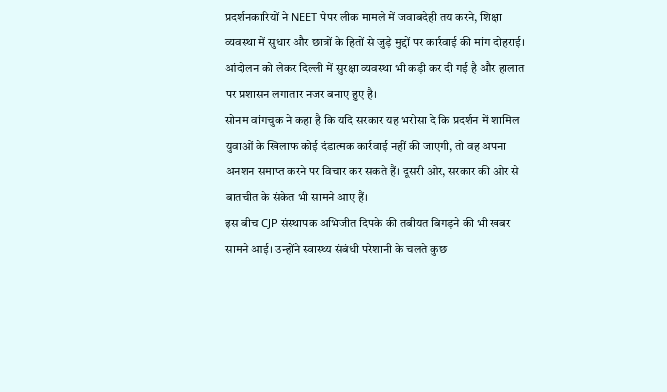प्रदर्शनकारियों ने NEET पेपर लीक मामले में जवाबदेही तय करने, शिक्षा व्यवस्था में सुधार और छात्रों के हितों से जुड़े मुद्दों पर कार्रवाई की मांग दोहराई। आंदोलन को लेकर दिल्ली में सुरक्षा व्यवस्था भी कड़ी कर दी गई है और हालात पर प्रशासन लगातार नजर बनाए हुए है।
सोनम वांगचुक ने कहा है कि यदि सरकार यह भरोसा दे कि प्रदर्शन में शामिल युवाओं के खिलाफ कोई दंडात्मक कार्रवाई नहीं की जाएगी, तो वह अपना अनशन समाप्त करने पर विचार कर सकते हैं। दूसरी ओर, सरकार की ओर से बातचीत के संकेत भी सामने आए हैं।
इस बीच CJP संस्थापक अभिजीत दिपके की तबीयत बिगड़ने की भी खबर सामने आई। उन्होंने स्वास्थ्य संबंधी परेशानी के चलते कुछ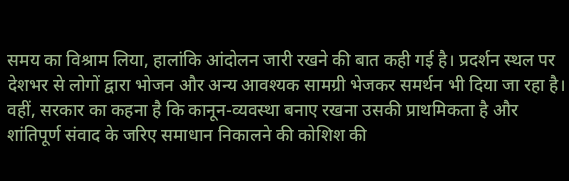समय का विश्राम लिया, हालांकि आंदोलन जारी रखने की बात कही गई है। प्रदर्शन स्थल पर देशभर से लोगों द्वारा भोजन और अन्य आवश्यक सामग्री भेजकर समर्थन भी दिया जा रहा है।
वहीं, सरकार का कहना है कि कानून-व्यवस्था बनाए रखना उसकी प्राथमिकता है और शांतिपूर्ण संवाद के जरिए समाधान निकालने की कोशिश की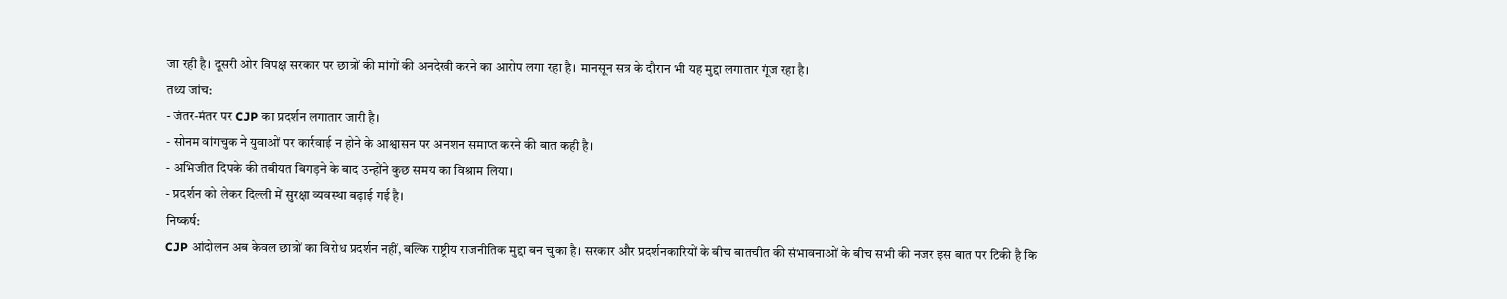जा रही है। दूसरी ओर विपक्ष सरकार पर छात्रों की मांगों की अनदेखी करने का आरोप लगा रहा है। मानसून सत्र के दौरान भी यह मुद्दा लगातार गूंज रहा है।
तथ्य जांच:
- जंतर-मंतर पर CJP का प्रदर्शन लगातार जारी है।
- सोनम वांगचुक ने युवाओं पर कार्रवाई न होने के आश्वासन पर अनशन समाप्त करने की बात कही है।
- अभिजीत दिपके की तबीयत बिगड़ने के बाद उन्होंने कुछ समय का विश्राम लिया।
- प्रदर्शन को लेकर दिल्ली में सुरक्षा व्यवस्था बढ़ाई गई है।
निष्कर्ष:
CJP आंदोलन अब केवल छात्रों का विरोध प्रदर्शन नहीं, बल्कि राष्ट्रीय राजनीतिक मुद्दा बन चुका है। सरकार और प्रदर्शनकारियों के बीच बातचीत की संभावनाओं के बीच सभी की नजर इस बात पर टिकी है कि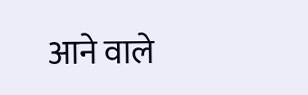आने वाले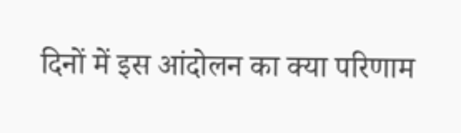दिनों में इस आंदोलन का क्या परिणाम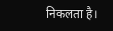निकलता है।